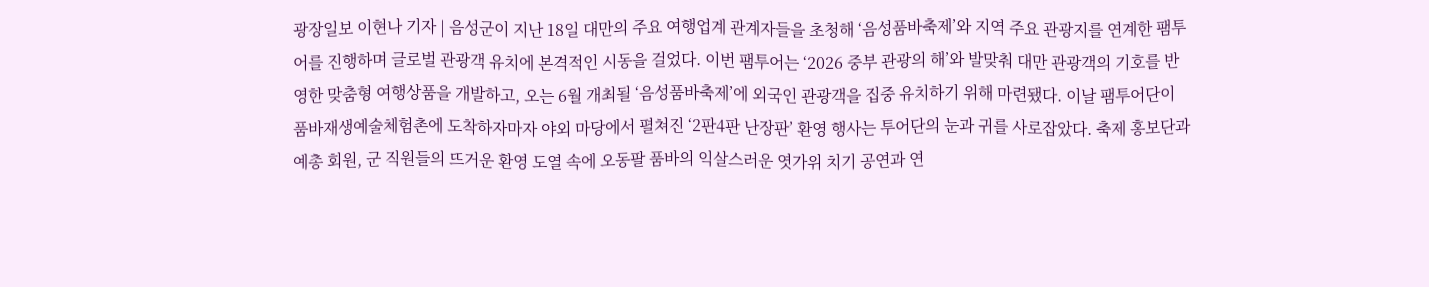광장일보 이현나 기자 | 음성군이 지난 18일 대만의 주요 여행업계 관계자들을 초청해 ‘음성품바축제’와 지역 주요 관광지를 연계한 팸투어를 진행하며 글로벌 관광객 유치에 본격적인 시동을 걸었다. 이번 팸투어는 ‘2026 중부 관광의 해’와 발맞춰 대만 관광객의 기호를 반영한 맞춤형 여행상품을 개발하고, 오는 6월 개최될 ‘음성품바축제’에 외국인 관광객을 집중 유치하기 위해 마련됐다. 이날 팸투어단이 품바재생예술체험촌에 도착하자마자 야외 마당에서 펼쳐진 ‘2판4판 난장판’ 환영 행사는 투어단의 눈과 귀를 사로잡았다. 축제 홍보단과 예총 회원, 군 직원들의 뜨거운 환영 도열 속에 오동팔 품바의 익살스러운 엿가위 치기 공연과 연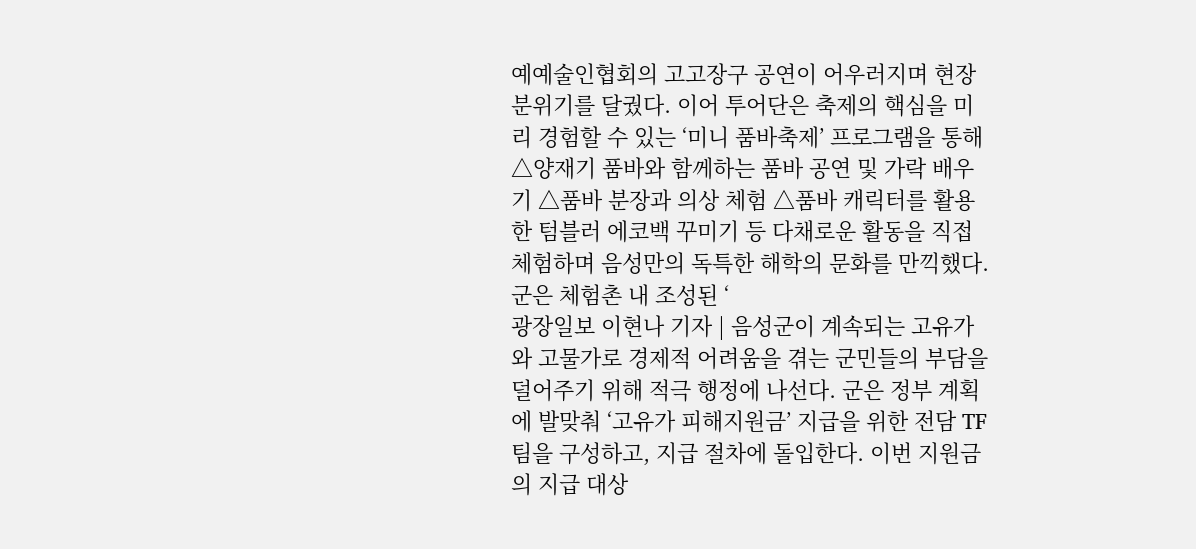예예술인협회의 고고장구 공연이 어우러지며 현장 분위기를 달궜다. 이어 투어단은 축제의 핵심을 미리 경험할 수 있는 ‘미니 품바축제’ 프로그램을 통해 △양재기 품바와 함께하는 품바 공연 및 가락 배우기 △품바 분장과 의상 체험 △품바 캐릭터를 활용한 텀블러 에코백 꾸미기 등 다채로운 활동을 직접 체험하며 음성만의 독특한 해학의 문화를 만끽했다. 군은 체험촌 내 조성된 ‘
광장일보 이현나 기자 | 음성군이 계속되는 고유가와 고물가로 경제적 어려움을 겪는 군민들의 부담을 덜어주기 위해 적극 행정에 나선다. 군은 정부 계획에 발맞춰 ‘고유가 피해지원금’ 지급을 위한 전담 TF팀을 구성하고, 지급 절차에 돌입한다. 이번 지원금의 지급 대상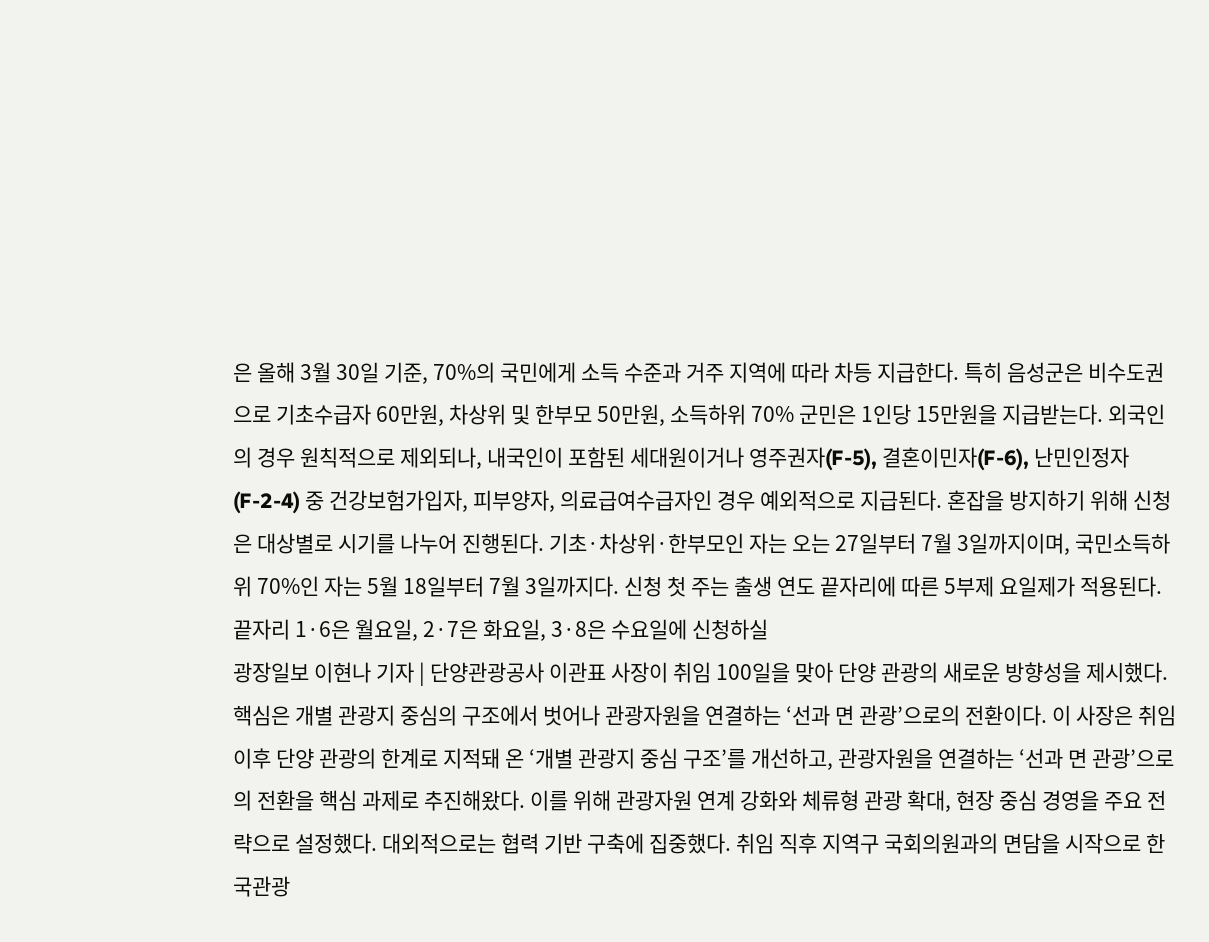은 올해 3월 30일 기준, 70%의 국민에게 소득 수준과 거주 지역에 따라 차등 지급한다. 특히 음성군은 비수도권으로 기초수급자 60만원, 차상위 및 한부모 50만원, 소득하위 70% 군민은 1인당 15만원을 지급받는다. 외국인의 경우 원칙적으로 제외되나, 내국인이 포함된 세대원이거나 영주권자(F-5), 결혼이민자(F-6), 난민인정자(F-2-4) 중 건강보험가입자, 피부양자, 의료급여수급자인 경우 예외적으로 지급된다. 혼잡을 방지하기 위해 신청은 대상별로 시기를 나누어 진행된다. 기초·차상위·한부모인 자는 오는 27일부터 7월 3일까지이며, 국민소득하위 70%인 자는 5월 18일부터 7월 3일까지다. 신청 첫 주는 출생 연도 끝자리에 따른 5부제 요일제가 적용된다. 끝자리 1·6은 월요일, 2·7은 화요일, 3·8은 수요일에 신청하실
광장일보 이현나 기자 | 단양관광공사 이관표 사장이 취임 100일을 맞아 단양 관광의 새로운 방향성을 제시했다. 핵심은 개별 관광지 중심의 구조에서 벗어나 관광자원을 연결하는 ‘선과 면 관광’으로의 전환이다. 이 사장은 취임 이후 단양 관광의 한계로 지적돼 온 ‘개별 관광지 중심 구조’를 개선하고, 관광자원을 연결하는 ‘선과 면 관광’으로의 전환을 핵심 과제로 추진해왔다. 이를 위해 관광자원 연계 강화와 체류형 관광 확대, 현장 중심 경영을 주요 전략으로 설정했다. 대외적으로는 협력 기반 구축에 집중했다. 취임 직후 지역구 국회의원과의 면담을 시작으로 한국관광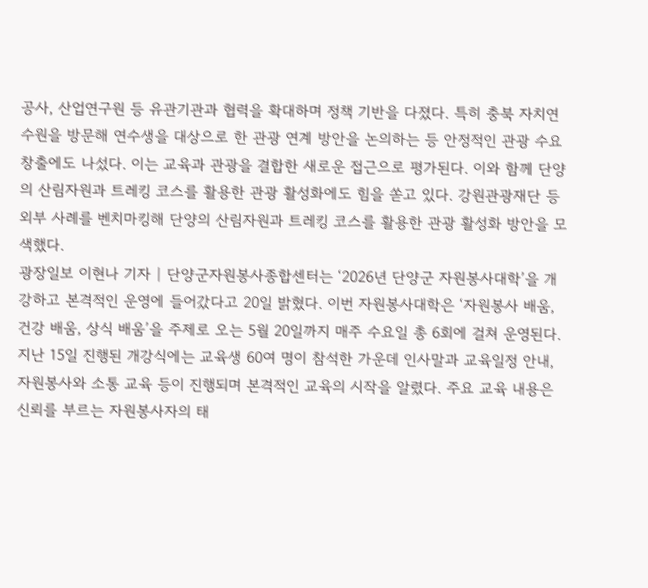공사, 산업연구원 등 유관기관과 협력을 확대하며 정책 기반을 다졌다. 특히 충북 자치연수원을 방문해 연수생을 대상으로 한 관광 연계 방안을 논의하는 등 안정적인 관광 수요 창출에도 나섰다. 이는 교육과 관광을 결합한 새로운 접근으로 평가된다. 이와 함께 단양의 산림자원과 트레킹 코스를 활용한 관광 활성화에도 힘을 쏟고 있다. 강원관광재단 등 외부 사례를 벤치마킹해 단양의 산림자원과 트레킹 코스를 활용한 관광 활성화 방안을 모색했다.
광장일보 이현나 기자 | 단양군자원봉사종합센터는 ‘2026년 단양군 자원봉사대학’을 개강하고 본격적인 운영에 들어갔다고 20일 밝혔다. 이번 자원봉사대학은 ‘자원봉사 배움, 건강 배움, 상식 배움’을 주제로 오는 5월 20일까지 매주 수요일 총 6회에 걸쳐 운영된다. 지난 15일 진행된 개강식에는 교육생 60여 명이 참석한 가운데 인사말과 교육일정 안내, 자원봉사와 소통 교육 등이 진행되며 본격적인 교육의 시작을 알렸다. 주요 교육 내용은 신뢰를 부르는 자원봉사자의 태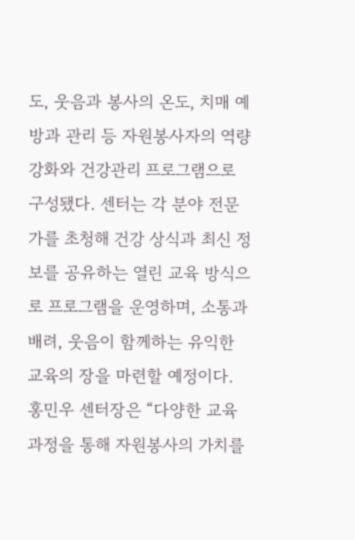도, 웃음과 봉사의 온도, 치매 예방과 관리 등 자원봉사자의 역량 강화와 건강관리 프로그램으로 구성됐다. 센터는 각 분야 전문가를 초청해 건강 상식과 최신 정보를 공유하는 열린 교육 방식으로 프로그램을 운영하며, 소통과 배려, 웃음이 함께하는 유익한 교육의 장을 마련할 예정이다. 홍민우 센터장은 “다양한 교육과정을 통해 자원봉사의 가치를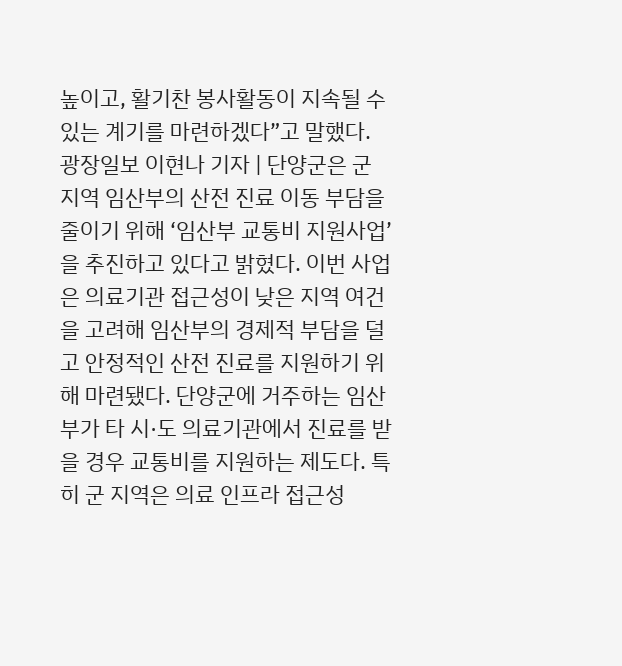높이고, 활기찬 봉사활동이 지속될 수 있는 계기를 마련하겠다”고 말했다.
광장일보 이현나 기자 | 단양군은 군 지역 임산부의 산전 진료 이동 부담을 줄이기 위해 ‘임산부 교통비 지원사업’을 추진하고 있다고 밝혔다. 이번 사업은 의료기관 접근성이 낮은 지역 여건을 고려해 임산부의 경제적 부담을 덜고 안정적인 산전 진료를 지원하기 위해 마련됐다. 단양군에 거주하는 임산부가 타 시·도 의료기관에서 진료를 받을 경우 교통비를 지원하는 제도다. 특히 군 지역은 의료 인프라 접근성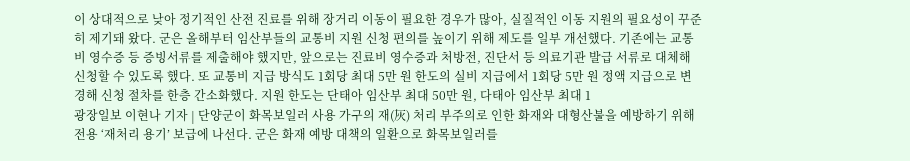이 상대적으로 낮아 정기적인 산전 진료를 위해 장거리 이동이 필요한 경우가 많아, 실질적인 이동 지원의 필요성이 꾸준히 제기돼 왔다. 군은 올해부터 임산부들의 교통비 지원 신청 편의를 높이기 위해 제도를 일부 개선했다. 기존에는 교통비 영수증 등 증빙서류를 제출해야 했지만, 앞으로는 진료비 영수증과 처방전, 진단서 등 의료기관 발급 서류로 대체해 신청할 수 있도록 했다. 또 교통비 지급 방식도 1회당 최대 5만 원 한도의 실비 지급에서 1회당 5만 원 정액 지급으로 변경해 신청 절차를 한층 간소화했다. 지원 한도는 단태아 임산부 최대 50만 원, 다태아 임산부 최대 1
광장일보 이현나 기자 | 단양군이 화목보일러 사용 가구의 재(灰) 처리 부주의로 인한 화재와 대형산불을 예방하기 위해 전용 ‘재처리 용기’ 보급에 나선다. 군은 화재 예방 대책의 일환으로 화목보일러를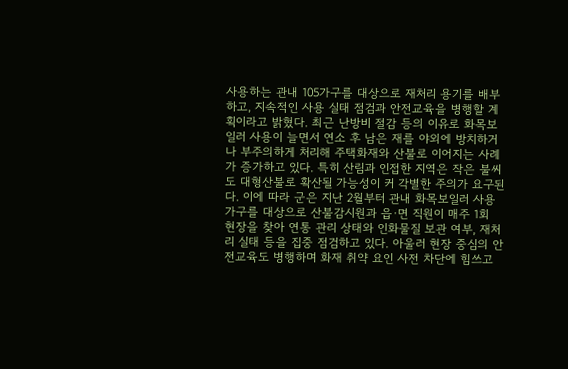사용하는 관내 105가구를 대상으로 재처리 용기를 배부하고, 지속적인 사용 실태 점검과 안전교육을 병행할 계획이라고 밝혔다. 최근 난방비 절감 등의 이유로 화목보일러 사용이 늘면서 연소 후 남은 재를 야외에 방치하거나 부주의하게 처리해 주택화재와 산불로 이어지는 사례가 증가하고 있다. 특히 산림과 인접한 지역은 작은 불씨도 대형산불로 확산될 가능성이 커 각별한 주의가 요구된다. 이에 따라 군은 지난 2월부터 관내 화목보일러 사용 가구를 대상으로 산불감시원과 읍·면 직원이 매주 1회 현장을 찾아 연통 관리 상태와 인화물질 보관 여부, 재처리 실태 등을 집중 점검하고 있다. 아울러 현장 중심의 안전교육도 병행하며 화재 취약 요인 사전 차단에 힘쓰고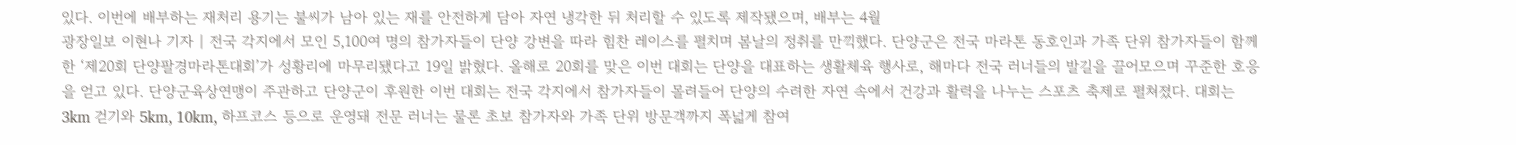있다. 이번에 배부하는 재처리 용기는 불씨가 남아 있는 재를 안전하게 담아 자연 냉각한 뒤 처리할 수 있도록 제작됐으며, 배부는 4월
광장일보 이현나 기자 | 전국 각지에서 모인 5,100여 명의 참가자들이 단양 강변을 따라 힘찬 레이스를 펼치며 봄날의 정취를 만끽했다. 단양군은 전국 마라톤 동호인과 가족 단위 참가자들이 함께한 ‘제20회 단양팔경마라톤대회’가 성황리에 마무리됐다고 19일 밝혔다. 올해로 20회를 맞은 이번 대회는 단양을 대표하는 생활체육 행사로, 해마다 전국 러너들의 발길을 끌어모으며 꾸준한 호응을 얻고 있다. 단양군육상연맹이 주관하고 단양군이 후원한 이번 대회는 전국 각지에서 참가자들이 몰려들어 단양의 수려한 자연 속에서 건강과 활력을 나누는 스포츠 축제로 펼쳐졌다. 대회는 3km 걷기와 5km, 10km, 하프코스 등으로 운영돼 전문 러너는 물론 초보 참가자와 가족 단위 방문객까지 폭넓게 참여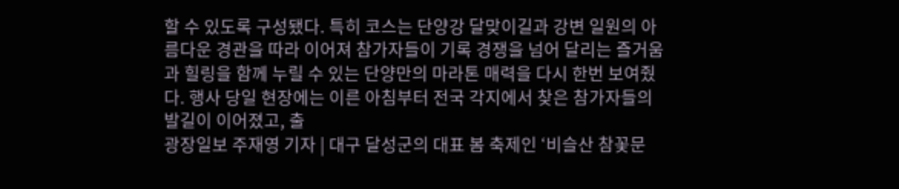할 수 있도록 구성됐다. 특히 코스는 단양강 달맞이길과 강변 일원의 아름다운 경관을 따라 이어져 참가자들이 기록 경쟁을 넘어 달리는 즐거움과 힐링을 함께 누릴 수 있는 단양만의 마라톤 매력을 다시 한번 보여줬다. 행사 당일 현장에는 이른 아침부터 전국 각지에서 찾은 참가자들의 발길이 이어졌고, 출
광장일보 주재영 기자 | 대구 달성군의 대표 봄 축제인 ‘비슬산 참꽃문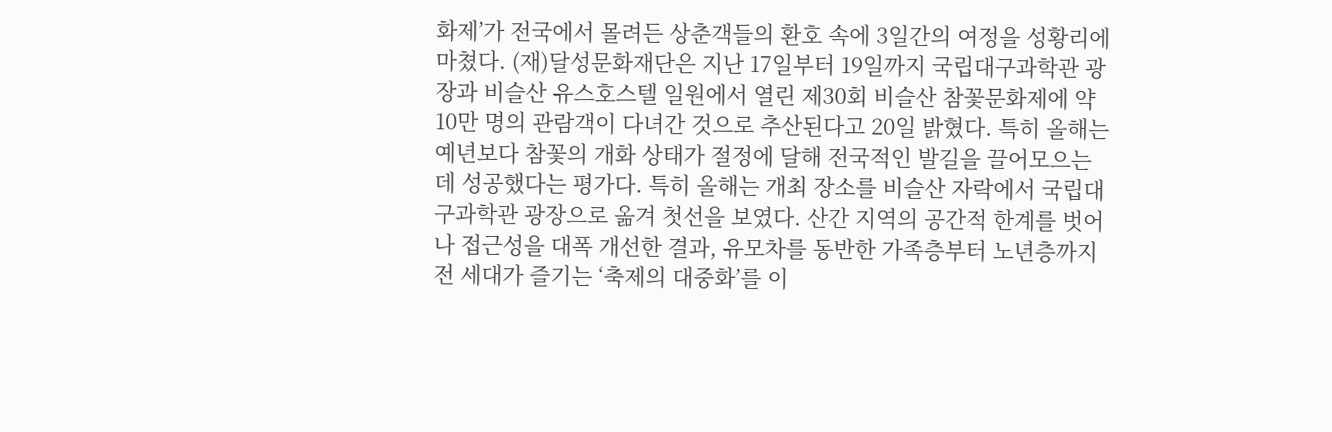화제’가 전국에서 몰려든 상춘객들의 환호 속에 3일간의 여정을 성황리에 마쳤다. (재)달성문화재단은 지난 17일부터 19일까지 국립대구과학관 광장과 비슬산 유스호스텔 일원에서 열린 제30회 비슬산 참꽃문화제에 약 10만 명의 관람객이 다녀간 것으로 추산된다고 20일 밝혔다. 특히 올해는 예년보다 참꽃의 개화 상태가 절정에 달해 전국적인 발길을 끌어모으는 데 성공했다는 평가다. 특히 올해는 개최 장소를 비슬산 자락에서 국립대구과학관 광장으로 옮겨 첫선을 보였다. 산간 지역의 공간적 한계를 벗어나 접근성을 대폭 개선한 결과, 유모차를 동반한 가족층부터 노년층까지 전 세대가 즐기는 ‘축제의 대중화’를 이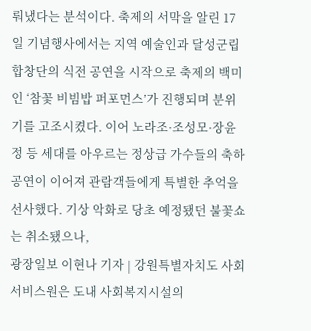뤄냈다는 분석이다. 축제의 서막을 알린 17일 기념행사에서는 지역 예술인과 달성군립합창단의 식전 공연을 시작으로 축제의 백미인 ‘참꽃 비빔밥 퍼포먼스’가 진행되며 분위기를 고조시켰다. 이어 노라조·조성모·장윤정 등 세대를 아우르는 정상급 가수들의 축하 공연이 이어져 관람객들에게 특별한 추억을 선사했다. 기상 악화로 당초 예정됐던 불꽃쇼는 취소됐으나,
광장일보 이현나 기자 | 강원특별자치도 사회서비스원은 도내 사회복지시설의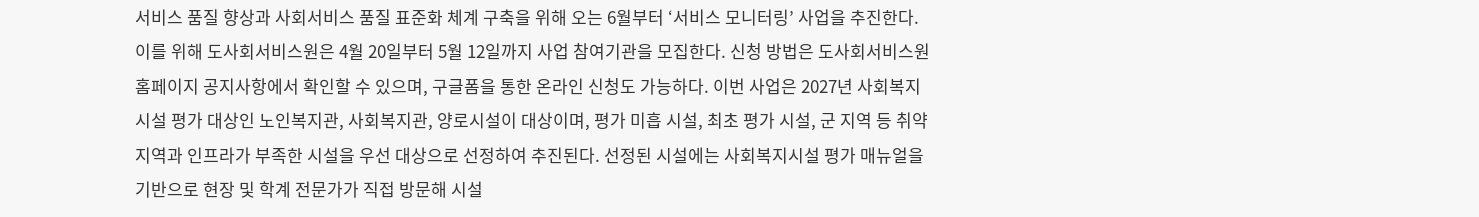서비스 품질 향상과 사회서비스 품질 표준화 체계 구축을 위해 오는 6월부터 ‘서비스 모니터링’ 사업을 추진한다. 이를 위해 도사회서비스원은 4월 20일부터 5월 12일까지 사업 참여기관을 모집한다. 신청 방법은 도사회서비스원 홈페이지 공지사항에서 확인할 수 있으며, 구글폼을 통한 온라인 신청도 가능하다. 이번 사업은 2027년 사회복지시설 평가 대상인 노인복지관, 사회복지관, 양로시설이 대상이며, 평가 미흡 시설, 최초 평가 시설, 군 지역 등 취약지역과 인프라가 부족한 시설을 우선 대상으로 선정하여 추진된다. 선정된 시설에는 사회복지시설 평가 매뉴얼을 기반으로 현장 및 학계 전문가가 직접 방문해 시설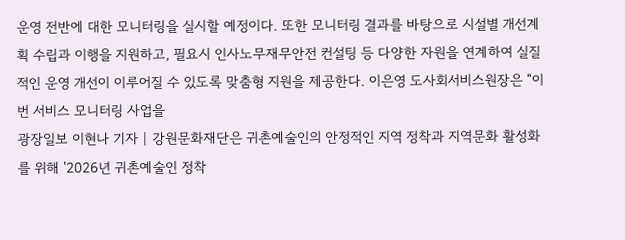운영 전반에 대한 모니터링을 실시할 예정이다. 또한 모니터링 결과를 바탕으로 시설별 개선계획 수립과 이행을 지원하고, 필요시 인사노무재무안전 컨설팅 등 다양한 자원을 연계하여 실질적인 운영 개선이 이루어질 수 있도록 맞춤형 지원을 제공한다. 이은영 도사회서비스원장은 “이번 서비스 모니터링 사업을
광장일보 이현나 기자 | 강원문화재단은 귀촌예술인의 안정적인 지역 정착과 지역문화 활성화를 위해 '2026년 귀촌예술인 정착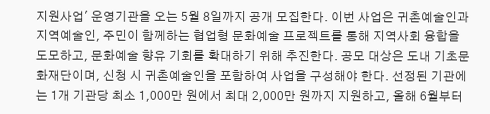지원사업' 운영기관을 오는 5월 8일까지 공개 모집한다. 이번 사업은 귀촌예술인과 지역예술인, 주민이 함께하는 협업형 문화예술 프로젝트를 통해 지역사회 융합을 도모하고, 문화예술 향유 기회를 확대하기 위해 추진한다. 공모 대상은 도내 기초문화재단이며, 신청 시 귀촌예술인을 포함하여 사업을 구성해야 한다. 선정된 기관에는 1개 기관당 최소 1,000만 원에서 최대 2,000만 원까지 지원하고, 올해 6월부터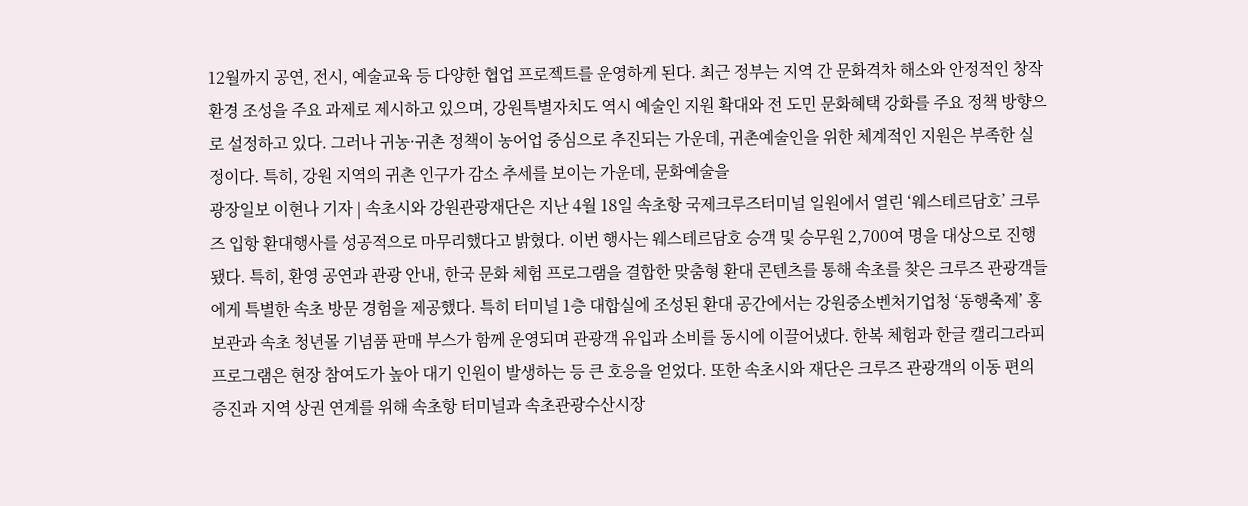12월까지 공연, 전시, 예술교육 등 다양한 협업 프로젝트를 운영하게 된다. 최근 정부는 지역 간 문화격차 해소와 안정적인 창작환경 조성을 주요 과제로 제시하고 있으며, 강원특별자치도 역시 예술인 지원 확대와 전 도민 문화혜택 강화를 주요 정책 방향으로 설정하고 있다. 그러나 귀농·귀촌 정책이 농어업 중심으로 추진되는 가운데, 귀촌예술인을 위한 체계적인 지원은 부족한 실정이다. 특히, 강원 지역의 귀촌 인구가 감소 추세를 보이는 가운데, 문화예술을
광장일보 이현나 기자 | 속초시와 강원관광재단은 지난 4월 18일 속초항 국제크루즈터미널 일원에서 열린 ‘웨스테르담호’ 크루즈 입항 환대행사를 성공적으로 마무리했다고 밝혔다. 이번 행사는 웨스테르담호 승객 및 승무원 2,700여 명을 대상으로 진행됐다. 특히, 환영 공연과 관광 안내, 한국 문화 체험 프로그램을 결합한 맞춤형 환대 콘텐츠를 통해 속초를 찾은 크루즈 관광객들에게 특별한 속초 방문 경험을 제공했다. 특히 터미널 1층 대합실에 조성된 환대 공간에서는 강원중소벤처기업청 ‘동행축제’ 홍보관과 속초 청년몰 기념품 판매 부스가 함께 운영되며 관광객 유입과 소비를 동시에 이끌어냈다. 한복 체험과 한글 캘리그라피 프로그램은 현장 참여도가 높아 대기 인원이 발생하는 등 큰 호응을 얻었다. 또한 속초시와 재단은 크루즈 관광객의 이동 편의 증진과 지역 상권 연계를 위해 속초항 터미널과 속초관광수산시장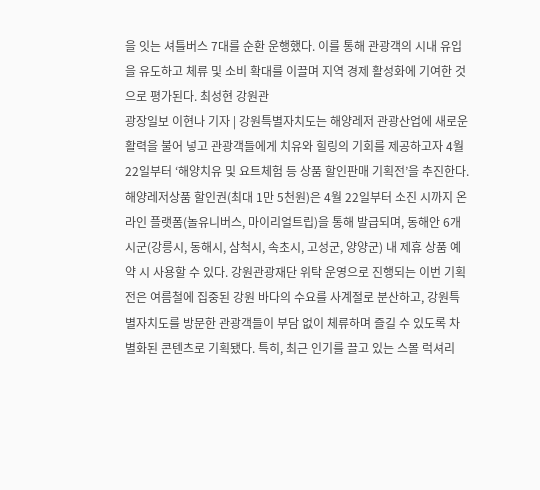을 잇는 셔틀버스 7대를 순환 운행했다. 이를 통해 관광객의 시내 유입을 유도하고 체류 및 소비 확대를 이끌며 지역 경제 활성화에 기여한 것으로 평가된다. 최성현 강원관
광장일보 이현나 기자 | 강원특별자치도는 해양레저 관광산업에 새로운 활력을 불어 넣고 관광객들에게 치유와 힐링의 기회를 제공하고자 4월 22일부터 ‘해양치유 및 요트체험 등 상품 할인판매 기획전’을 추진한다. 해양레저상품 할인권(최대 1만 5천원)은 4월 22일부터 소진 시까지 온라인 플랫폼(놀유니버스, 마이리얼트립)을 통해 발급되며, 동해안 6개 시군(강릉시, 동해시, 삼척시, 속초시, 고성군, 양양군) 내 제휴 상품 예약 시 사용할 수 있다. 강원관광재단 위탁 운영으로 진행되는 이번 기획전은 여름철에 집중된 강원 바다의 수요를 사계절로 분산하고, 강원특별자치도를 방문한 관광객들이 부담 없이 체류하며 즐길 수 있도록 차별화된 콘텐츠로 기획됐다. 특히, 최근 인기를 끌고 있는 스몰 럭셔리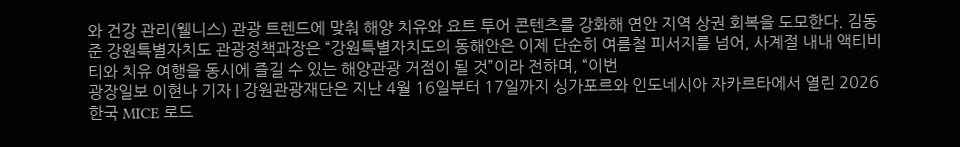와 건강 관리(웰니스) 관광 트렌드에 맞춰 해양 치유와 요트 투어 콘텐츠를 강화해 연안 지역 상권 회복을 도모한다. 김동준 강원특별자치도 관광정책과장은 “강원특별자치도의 동해안은 이제 단순히 여름철 피서지를 넘어, 사계절 내내 액티비티와 치유 여행을 동시에 즐길 수 있는 해양관광 거점이 될 것”이라 전하며, “이번
광장일보 이현나 기자 | 강원관광재단은 지난 4월 16일부터 17일까지 싱가포르와 인도네시아 자카르타에서 열린 2026 한국 MICE 로드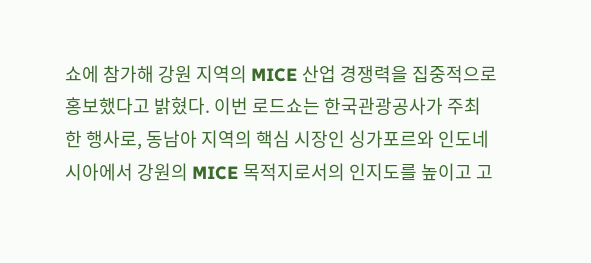쇼에 참가해 강원 지역의 MICE 산업 경쟁력을 집중적으로 홍보했다고 밝혔다. 이번 로드쇼는 한국관광공사가 주최한 행사로, 동남아 지역의 핵심 시장인 싱가포르와 인도네시아에서 강원의 MICE 목적지로서의 인지도를 높이고 고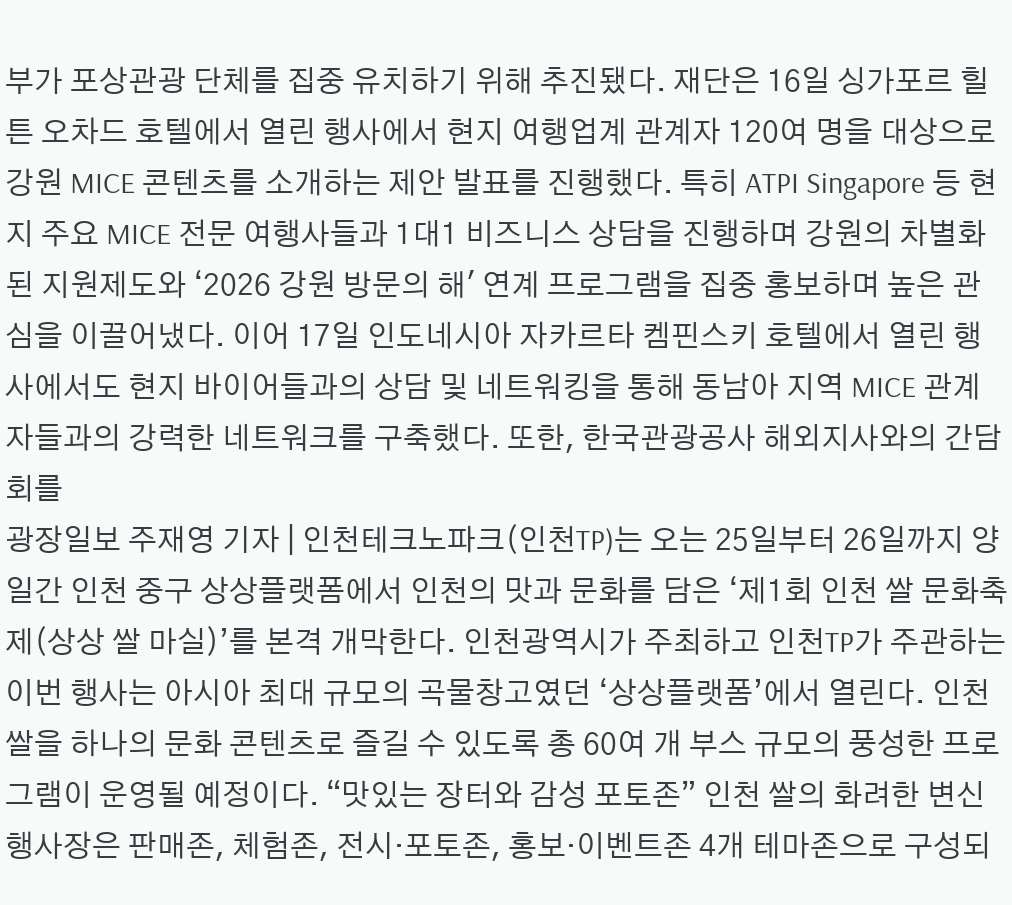부가 포상관광 단체를 집중 유치하기 위해 추진됐다. 재단은 16일 싱가포르 힐튼 오차드 호텔에서 열린 행사에서 현지 여행업계 관계자 120여 명을 대상으로 강원 MICE 콘텐츠를 소개하는 제안 발표를 진행했다. 특히 ATPI Singapore 등 현지 주요 MICE 전문 여행사들과 1대1 비즈니스 상담을 진행하며 강원의 차별화된 지원제도와 ‘2026 강원 방문의 해' 연계 프로그램을 집중 홍보하며 높은 관심을 이끌어냈다. 이어 17일 인도네시아 자카르타 켐핀스키 호텔에서 열린 행사에서도 현지 바이어들과의 상담 및 네트워킹을 통해 동남아 지역 MICE 관계자들과의 강력한 네트워크를 구축했다. 또한, 한국관광공사 해외지사와의 간담회를
광장일보 주재영 기자 | 인천테크노파크(인천TP)는 오는 25일부터 26일까지 양일간 인천 중구 상상플랫폼에서 인천의 맛과 문화를 담은 ‘제1회 인천 쌀 문화축제(상상 쌀 마실)’를 본격 개막한다. 인천광역시가 주최하고 인천TP가 주관하는 이번 행사는 아시아 최대 규모의 곡물창고였던 ‘상상플랫폼’에서 열린다. 인천 쌀을 하나의 문화 콘텐츠로 즐길 수 있도록 총 60여 개 부스 규모의 풍성한 프로그램이 운영될 예정이다. “맛있는 장터와 감성 포토존” 인천 쌀의 화려한 변신 행사장은 판매존, 체험존, 전시·포토존, 홍보‧이벤트존 4개 테마존으로 구성되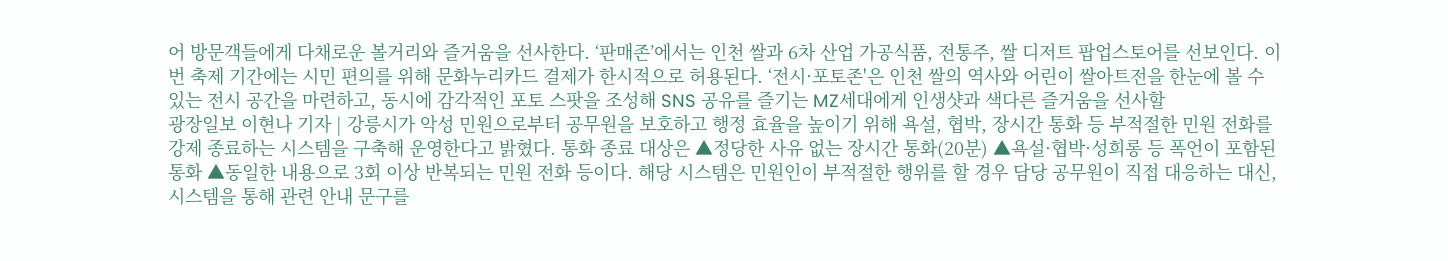어 방문객들에게 다채로운 볼거리와 즐거움을 선사한다. ‘판매존’에서는 인천 쌀과 6차 산업 가공식품, 전통주, 쌀 디저트 팝업스토어를 선보인다. 이번 축제 기간에는 시민 편의를 위해 문화누리카드 결제가 한시적으로 허용된다. ‘전시·포토존'은 인천 쌀의 역사와 어린이 쌀아트전을 한눈에 볼 수 있는 전시 공간을 마련하고, 동시에 감각적인 포토 스팟을 조성해 SNS 공유를 즐기는 MZ세대에게 인생샷과 색다른 즐거움을 선사할
광장일보 이현나 기자 | 강릉시가 악성 민원으로부터 공무원을 보호하고 행정 효율을 높이기 위해 욕설, 협박, 장시간 통화 등 부적절한 민원 전화를 강제 종료하는 시스템을 구축해 운영한다고 밝혔다. 통화 종료 대상은 ▲정당한 사유 없는 장시간 통화(20분) ▲욕설·협박·성희롱 등 폭언이 포함된 통화 ▲동일한 내용으로 3회 이상 반복되는 민원 전화 등이다. 해당 시스템은 민원인이 부적절한 행위를 할 경우 담당 공무원이 직접 대응하는 대신, 시스템을 통해 관련 안내 문구를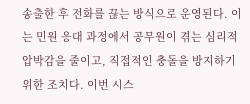송출한 후 전화를 끊는 방식으로 운영된다. 이는 민원 응대 과정에서 공무원이 겪는 심리적 압박감을 줄이고, 직접적인 충돌을 방지하기 위한 조치다. 이번 시스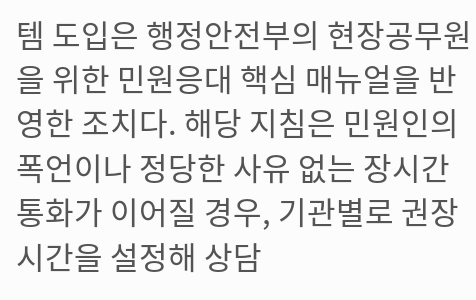템 도입은 행정안전부의 현장공무원을 위한 민원응대 핵심 매뉴얼을 반영한 조치다. 해당 지침은 민원인의 폭언이나 정당한 사유 없는 장시간 통화가 이어질 경우, 기관별로 권장 시간을 설정해 상담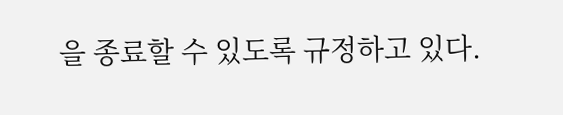을 종료할 수 있도록 규정하고 있다.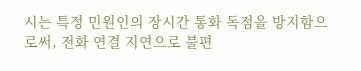시는 특정 민원인의 장시간 통화 독점을 방지함으로써, 전화 연결 지연으로 불편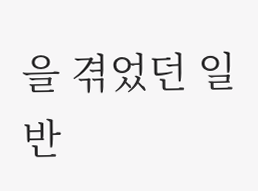을 겪었던 일반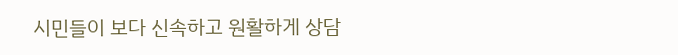시민들이 보다 신속하고 원활하게 상담